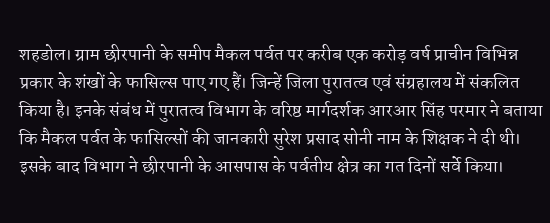शहडोल। ग्राम छीरपानी के समीप मैकल पर्वत पर करीब एक करोड़ वर्ष प्राचीन विभिन्न प्रकार के शंखों के फासिल्स पाए गए हैं। जिन्हें जिला पुरातत्व एवं संग्रहालय में संकलित किया है। इनके संबंध में पुरातत्व विभाग के वरिष्ठ मार्गदर्शक आरआर सिंह परमार ने बताया कि मैकल पर्वत के फासिल्सों की जानकारी सुरेश प्रसाद सोनी नाम के शिक्षक ने दी थी। इसके बाद विभाग ने छीरपानी के आसपास के पर्वतीय क्षेत्र का गत दिनों सर्वे किया।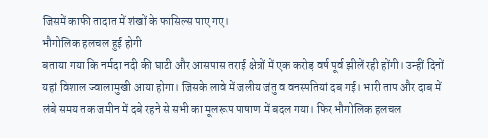जिसमें काफी तादात में शंखों के फासिल्स पाए गए।
भौगोलिक हलचल हुई होगी
बताया गया कि नर्मदा नदी की घाटी और आसपास तराई क्षेत्रों में एक करोड़ वर्ष पूर्व झीलें रही होंगी। उन्हीं दिनों यहां विशाल ज्वालामुखी आया होगा। जिसके लावे में जलीय जंतु व वनस्पतियां दब गई। भारी ताप और दाब में लंबे समय तक जमीन में दबे रहने से सभी का मूलरूप पाषाण में बदल गया। फिर भौगोलिक हलचल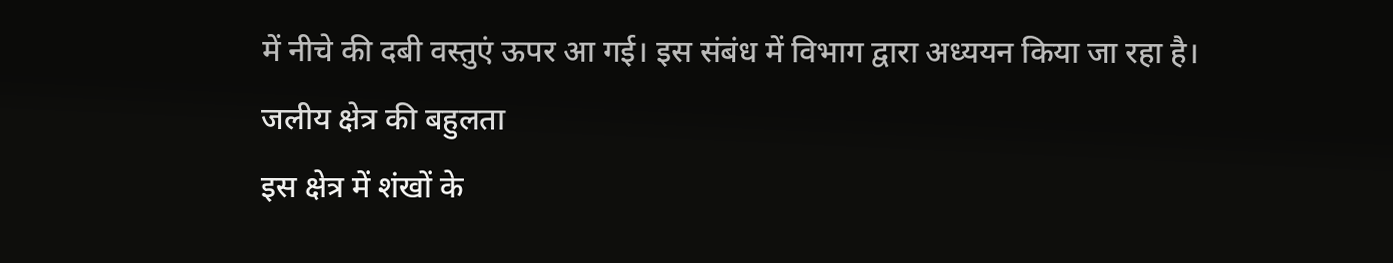में नीचे की दबी वस्तुएं ऊपर आ गई। इस संबंध में विभाग द्वारा अध्ययन किया जा रहा है।
जलीय क्षेत्र की बहुलता
इस क्षेत्र में शंखों के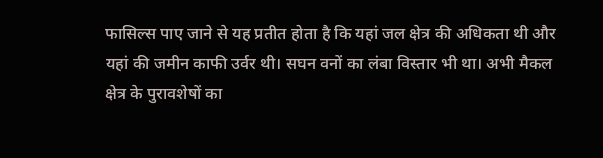फासिल्स पाए जाने से यह प्रतीत होता है कि यहां जल क्षेत्र की अधिकता थी और यहां की जमीन काफी उर्वर थी। सघन वनों का लंबा विस्तार भी था। अभी मैकल क्षेत्र के पुरावशेषों का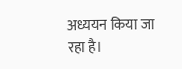अध्ययन किया जा रहा है।